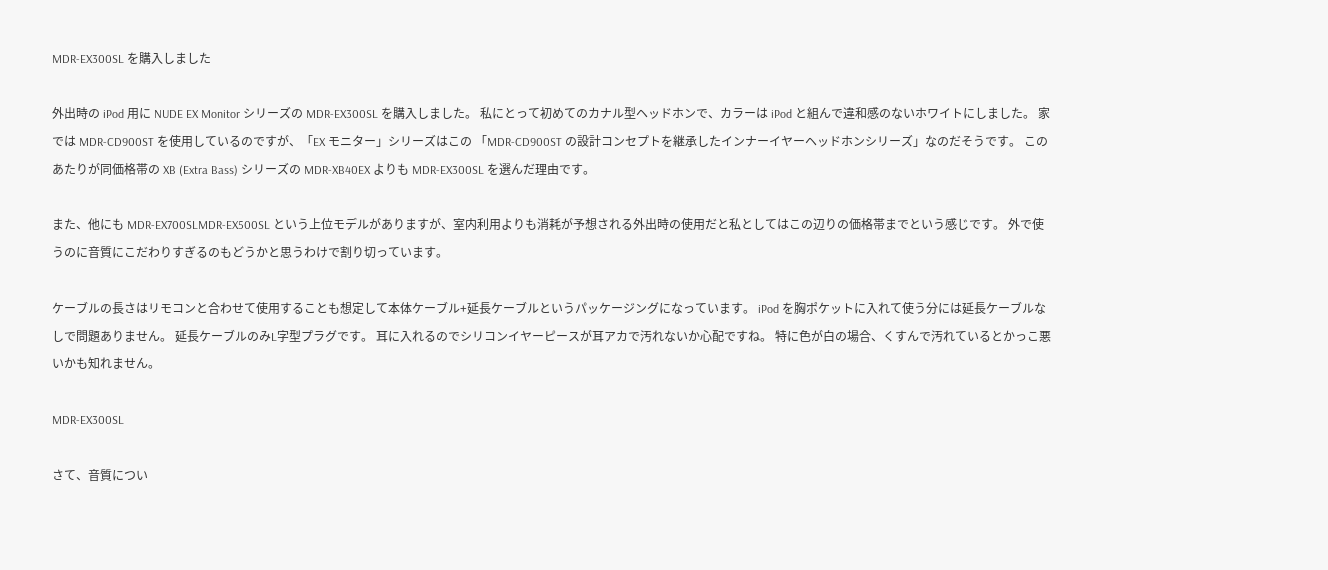MDR-EX300SL を購入しました

外出時の iPod 用に NUDE EX Monitor シリーズの MDR-EX300SL を購入しました。 私にとって初めてのカナル型ヘッドホンで、カラーは iPod と組んで違和感のないホワイトにしました。 家では MDR-CD900ST を使用しているのですが、「EX モニター」シリーズはこの 「MDR-CD900ST の設計コンセプトを継承したインナーイヤーヘッドホンシリーズ」なのだそうです。 このあたりが同価格帯の XB (Extra Bass) シリーズの MDR-XB40EX よりも MDR-EX300SL を選んだ理由です。

また、他にも MDR-EX700SLMDR-EX500SL という上位モデルがありますが、室内利用よりも消耗が予想される外出時の使用だと私としてはこの辺りの価格帯までという感じです。 外で使うのに音質にこだわりすぎるのもどうかと思うわけで割り切っています。

ケーブルの長さはリモコンと合わせて使用することも想定して本体ケーブル+延長ケーブルというパッケージングになっています。 iPod を胸ポケットに入れて使う分には延長ケーブルなしで問題ありません。 延長ケーブルのみL字型プラグです。 耳に入れるのでシリコンイヤーピースが耳アカで汚れないか心配ですね。 特に色が白の場合、くすんで汚れているとかっこ悪いかも知れません。

MDR-EX300SL

さて、音質につい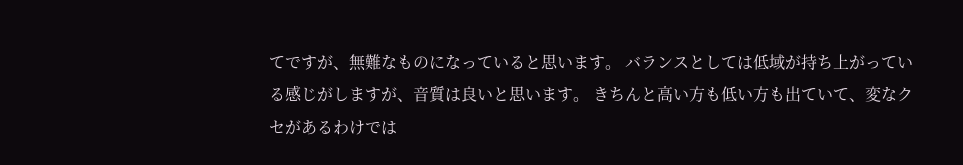てですが、無難なものになっていると思います。 バランスとしては低域が持ち上がっている感じがしますが、音質は良いと思います。 きちんと高い方も低い方も出ていて、変なクセがあるわけでは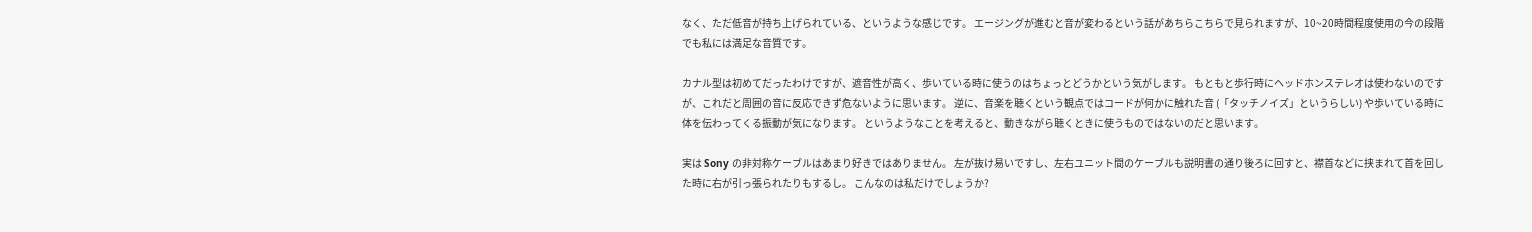なく、ただ低音が持ち上げられている、というような感じです。 エージングが進むと音が変わるという話があちらこちらで見られますが、10~20時間程度使用の今の段階でも私には満足な音質です。

カナル型は初めてだったわけですが、遮音性が高く、歩いている時に使うのはちょっとどうかという気がします。 もともと歩行時にヘッドホンステレオは使わないのですが、これだと周囲の音に反応できず危ないように思います。 逆に、音楽を聴くという観点ではコードが何かに触れた音 (「タッチノイズ」というらしい) や歩いている時に体を伝わってくる振動が気になります。 というようなことを考えると、動きながら聴くときに使うものではないのだと思います。

実は Sony の非対称ケーブルはあまり好きではありません。 左が抜け易いですし、左右ユニット間のケーブルも説明書の通り後ろに回すと、襟首などに挟まれて首を回した時に右が引っ張られたりもするし。 こんなのは私だけでしょうか?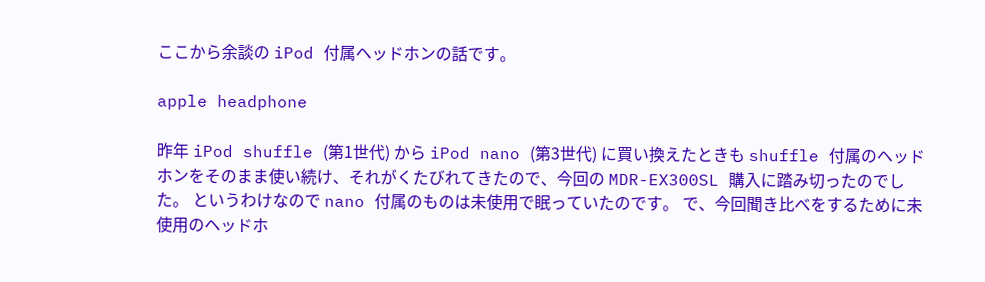ここから余談の iPod 付属ヘッドホンの話です。

apple headphone

昨年 iPod shuffle (第1世代) から iPod nano (第3世代) に買い換えたときも shuffle 付属のヘッドホンをそのまま使い続け、それがくたびれてきたので、今回の MDR-EX300SL 購入に踏み切ったのでした。 というわけなので nano 付属のものは未使用で眠っていたのです。 で、今回聞き比べをするために未使用のヘッドホ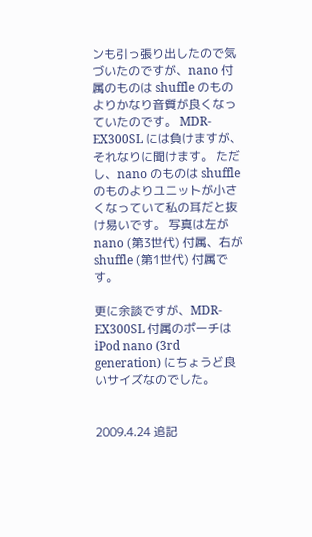ンも引っ張り出したので気づいたのですが、nano 付属のものは shuffle のものよりかなり音質が良くなっていたのです。 MDR-EX300SL には負けますが、それなりに聞けます。 ただし、nano のものは shuffle のものよりユニットが小さくなっていて私の耳だと抜け易いです。 写真は左が nano (第3世代) 付属、右が shuffle (第1世代) 付属です。

更に余談ですが、MDR-EX300SL 付属のポーチは iPod nano (3rd generation) にちょうど良いサイズなのでした。


2009.4.24 追記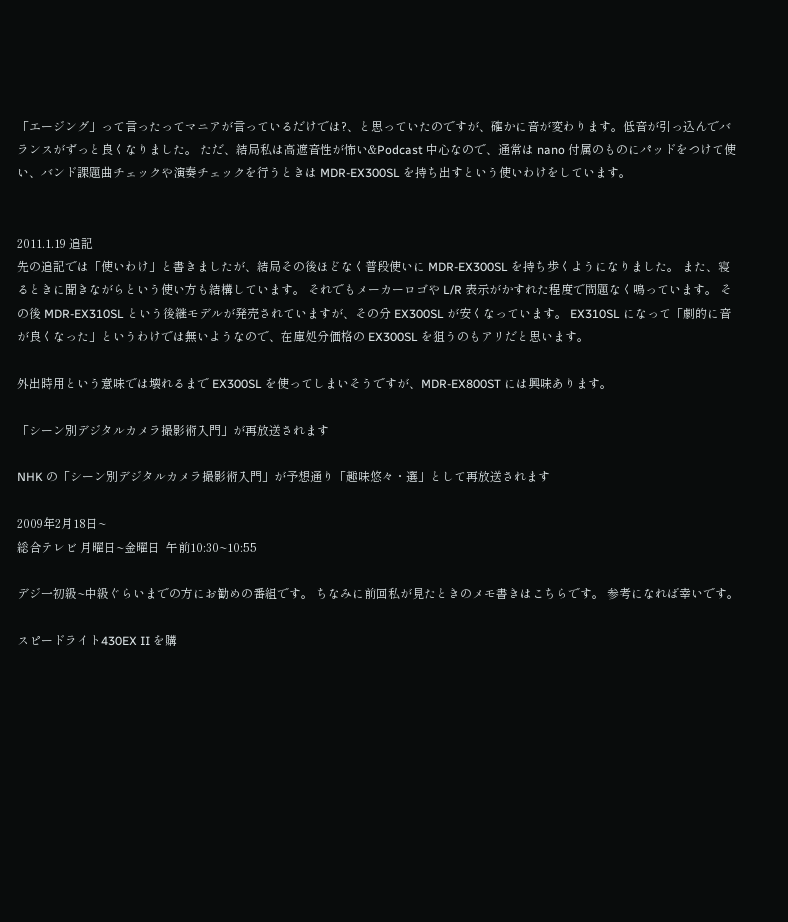「エージング」って言ったってマニアが言っているだけでは?、と思っていたのですが、確かに音が変わります。低音が引っ込んでバランスがずっと良くなりました。 ただ、結局私は高遮音性が怖い&Podcast 中心なので、通常は nano 付属のものにパッドをつけて使い、バンド課題曲チェックや演奏チェックを行うときは MDR-EX300SL を持ち出すという使いわけをしています。


2011.1.19 追記
先の追記では「使いわけ」と書きましたが、結局その後ほどなく普段使いに MDR-EX300SL を持ち歩くようになりました。 また、寝るときに聞きながらという使い方も結構しています。 それでもメーカーロゴや L/R 表示がかすれた程度で問題なく鳴っています。 その後 MDR-EX310SL という後継モデルが発売されていますが、その分 EX300SL が安くなっています。 EX310SL になって「劇的に音が良くなった」というわけでは無いようなので、在庫処分価格の EX300SL を狙うのもアリだと思います。

外出時用という意味では壊れるまで EX300SL を使ってしまいそうですが、MDR-EX800ST には興味あります。

「シーン別デジタルカメラ撮影術入門」が再放送されます

NHK の「シーン別デジタルカメラ撮影術入門」が予想通り「趣味悠々・選」として再放送されます

2009年2月18日~
総合テレビ 月曜日~金曜日  午前10:30~10:55

デジ一初級~中級ぐらいまでの方にお勧めの番組です。 ちなみに前回私が見たときのメモ書きはこちらです。 参考になれば幸いです。

スピードライト430EX II を購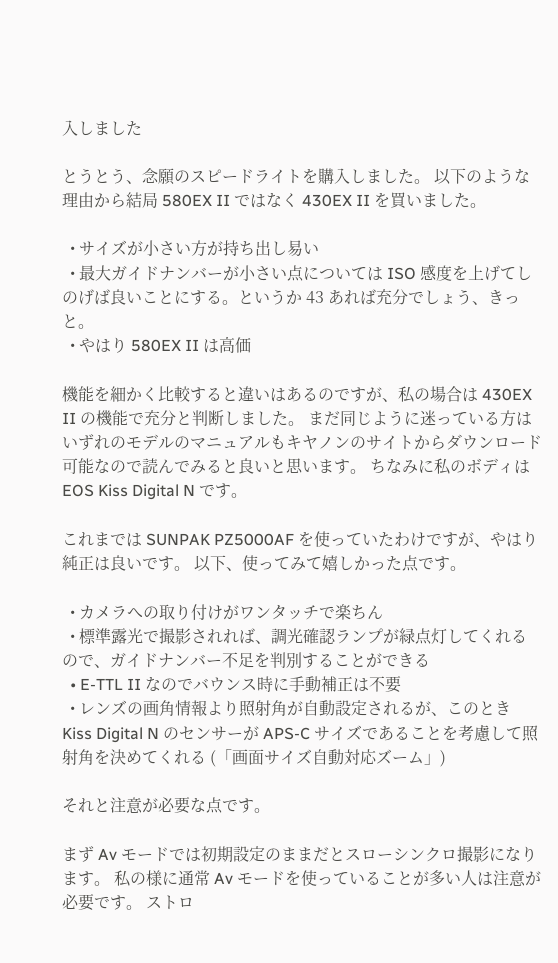入しました

とうとう、念願のスピードライトを購入しました。 以下のような理由から結局 580EX II ではなく 430EX II を買いました。

  • サイズが小さい方が持ち出し易い
  • 最大ガイドナンバーが小さい点については ISO 感度を上げてしのげば良いことにする。というか 43 あれば充分でしょう、きっと。
  • やはり 580EX II は高価

機能を細かく比較すると違いはあるのですが、私の場合は 430EX II の機能で充分と判断しました。 まだ同じように迷っている方はいずれのモデルのマニュアルもキヤノンのサイトからダウンロード可能なので読んでみると良いと思います。 ちなみに私のボディは EOS Kiss Digital N です。

これまでは SUNPAK PZ5000AF を使っていたわけですが、やはり純正は良いです。 以下、使ってみて嬉しかった点です。

  • カメラへの取り付けがワンタッチで楽ちん
  • 標準露光で撮影されれば、調光確認ランプが緑点灯してくれるので、ガイドナンバー不足を判別することができる
  • E-TTL II なのでバウンス時に手動補正は不要
  • レンズの画角情報より照射角が自動設定されるが、このとき Kiss Digital N のセンサーが APS-C サイズであることを考慮して照射角を決めてくれる (「画面サイズ自動対応ズーム」)

それと注意が必要な点です。

まず Av モードでは初期設定のままだとスローシンクロ撮影になります。 私の様に通常 Av モードを使っていることが多い人は注意が必要です。 ストロ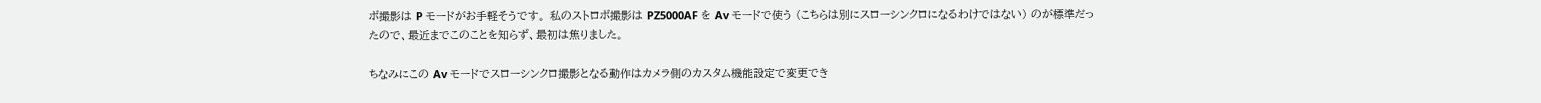ボ撮影は P モードがお手軽そうです。 私のストロボ撮影は PZ5000AF を Av モードで使う (こちらは別にスローシンクロになるわけではない) のが標準だったので、最近までこのことを知らず、最初は焦りました。

ちなみにこの Av モードでスローシンクロ撮影となる動作はカメラ側のカスタム機能設定で変更でき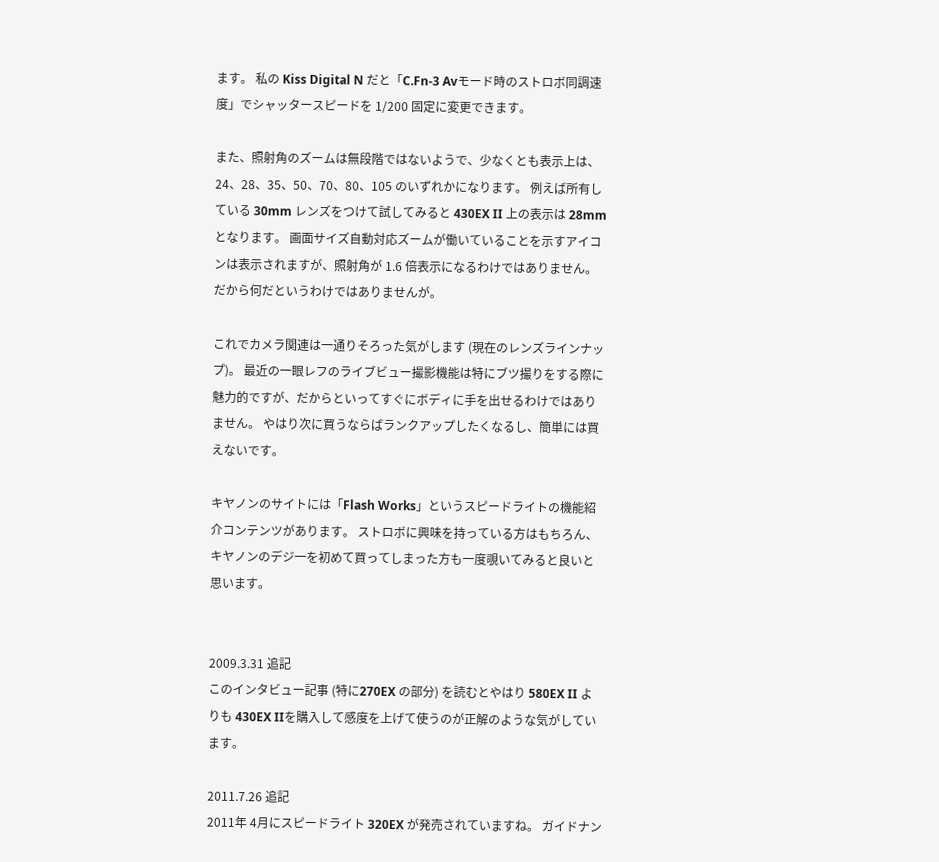ます。 私の Kiss Digital N だと「C.Fn-3 Avモード時のストロボ同調速度」でシャッタースピードを 1/200 固定に変更できます。

また、照射角のズームは無段階ではないようで、少なくとも表示上は、24、28、35、50、70、80、105 のいずれかになります。 例えば所有している 30mm レンズをつけて試してみると 430EX II 上の表示は 28mm となります。 画面サイズ自動対応ズームが働いていることを示すアイコンは表示されますが、照射角が 1.6 倍表示になるわけではありません。 だから何だというわけではありませんが。

これでカメラ関連は一通りそろった気がします (現在のレンズラインナップ)。 最近の一眼レフのライブビュー撮影機能は特にブツ撮りをする際に魅力的ですが、だからといってすぐにボディに手を出せるわけではありません。 やはり次に買うならばランクアップしたくなるし、簡単には買えないです。

キヤノンのサイトには「Flash Works」というスピードライトの機能紹介コンテンツがあります。 ストロボに興味を持っている方はもちろん、キヤノンのデジ一を初めて買ってしまった方も一度覗いてみると良いと思います。


2009.3.31 追記
このインタビュー記事 (特に270EX の部分) を読むとやはり 580EX II よりも 430EX IIを購入して感度を上げて使うのが正解のような気がしています。

2011.7.26 追記
2011年 4月にスピードライト 320EX が発売されていますね。 ガイドナン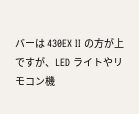バーは 430EX II の方が上ですが、LED ライトやリモコン機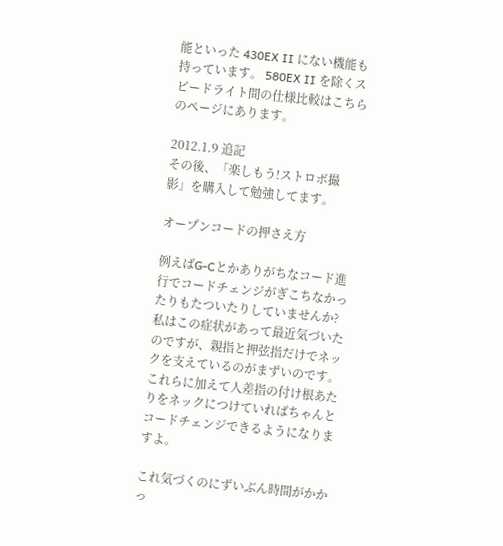能といった 430EX II にない機能も持っています。 580EX II を除くスピードライト間の仕様比較はこちらのページにあります。

2012.1.9 追記
その後、「楽しもう!ストロボ撮影」を購入して勉強してます。

オープンコードの押さえ方

例えばG-Cとかありがちなコード進行でコードチェンジがぎこちなかったりもたついたりしていませんか? 私はこの症状があって最近気づいたのですが、親指と押弦指だけでネックを支えているのがまずいのです。 これらに加えて人差指の付け根あたりをネックにつけていればちゃんとコードチェンジできるようになりますよ。

これ気づくのにずいぶん時間がかかっ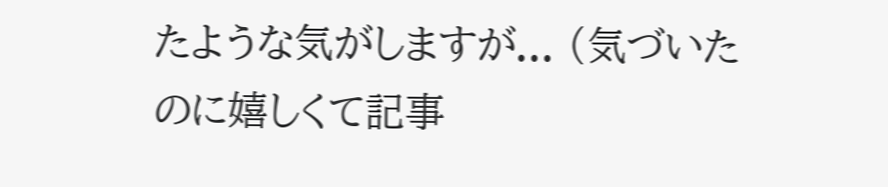たような気がしますが... (気づいたのに嬉しくて記事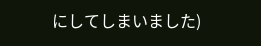にしてしまいました)